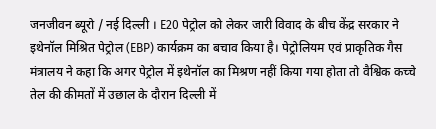जनजीवन ब्यूरो / नई दिल्ली । E20 पेट्रोल को लेकर जारी विवाद के बीच केंद्र सरकार ने इथेनॉल मिश्रित पेट्रोल (EBP) कार्यक्रम का बचाव किया है। पेट्रोलियम एवं प्राकृतिक गैस मंत्रालय ने कहा कि अगर पेट्रोल में इथेनॉल का मिश्रण नहीं किया गया होता तो वैश्विक कच्चे तेल की कीमतों में उछाल के दौरान दिल्ली में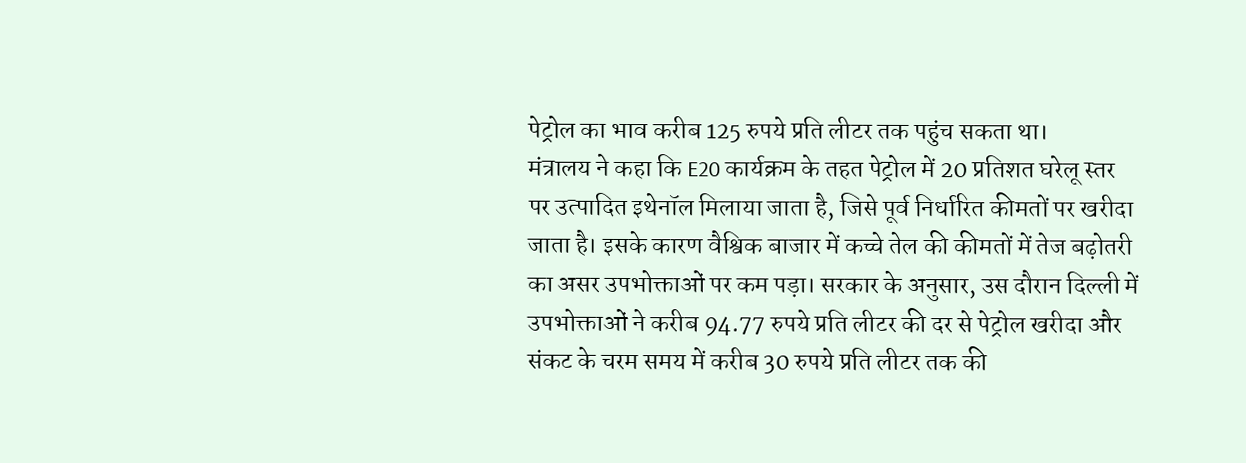पेट्रोल का भाव करीब 125 रुपये प्रति लीटर तक पहुंच सकता था।
मंत्रालय ने कहा कि E20 कार्यक्रम के तहत पेट्रोल में 20 प्रतिशत घरेलू स्तर पर उत्पादित इथेनॉल मिलाया जाता है, जिसे पूर्व निर्धारित कीमतों पर खरीदा जाता है। इसके कारण वैश्विक बाजार में कच्चे तेल की कीमतों में तेज बढ़ोतरी का असर उपभोक्ताओं पर कम पड़ा। सरकार के अनुसार, उस दौरान दिल्ली में उपभोक्ताओं ने करीब 94.77 रुपये प्रति लीटर की दर से पेट्रोल खरीदा और संकट के चरम समय में करीब 30 रुपये प्रति लीटर तक की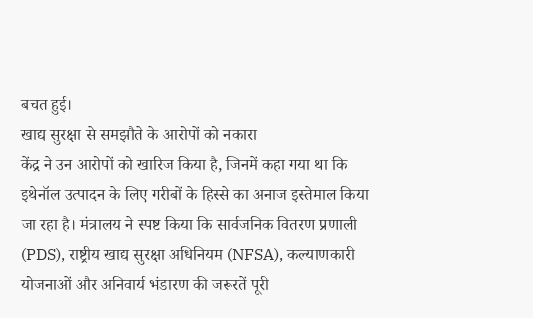बचत हुई।
खाद्य सुरक्षा से समझौते के आरोपों को नकारा
केंद्र ने उन आरोपों को खारिज किया है, जिनमें कहा गया था कि इथेनॉल उत्पादन के लिए गरीबों के हिस्से का अनाज इस्तेमाल किया जा रहा है। मंत्रालय ने स्पष्ट किया कि सार्वजनिक वितरण प्रणाली (PDS), राष्ट्रीय खाद्य सुरक्षा अधिनियम (NFSA), कल्याणकारी योजनाओं और अनिवार्य भंडारण की जरूरतें पूरी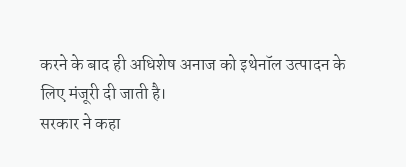करने के बाद ही अधिशेष अनाज को इथेनॉल उत्पादन के लिए मंजूरी दी जाती है।
सरकार ने कहा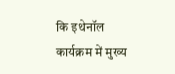कि इथेनॉल कार्यक्रम में मुख्य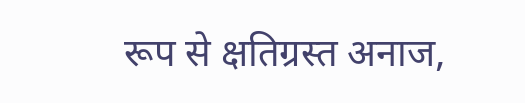रूप से क्षतिग्रस्त अनाज,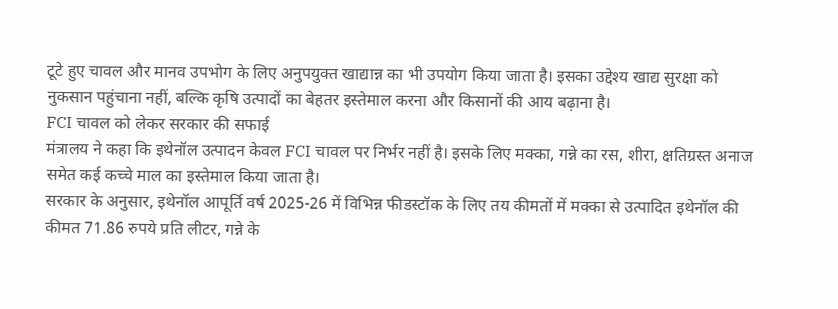टूटे हुए चावल और मानव उपभोग के लिए अनुपयुक्त खाद्यान्न का भी उपयोग किया जाता है। इसका उद्देश्य खाद्य सुरक्षा को नुकसान पहुंचाना नहीं, बल्कि कृषि उत्पादों का बेहतर इस्तेमाल करना और किसानों की आय बढ़ाना है।
FCI चावल को लेकर सरकार की सफाई
मंत्रालय ने कहा कि इथेनॉल उत्पादन केवल FCI चावल पर निर्भर नहीं है। इसके लिए मक्का, गन्ने का रस, शीरा, क्षतिग्रस्त अनाज समेत कई कच्चे माल का इस्तेमाल किया जाता है।
सरकार के अनुसार, इथेनॉल आपूर्ति वर्ष 2025-26 में विभिन्न फीडस्टॉक के लिए तय कीमतों में मक्का से उत्पादित इथेनॉल की कीमत 71.86 रुपये प्रति लीटर, गन्ने के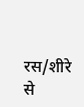रस/शीरे से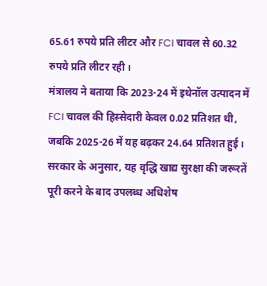65.61 रुपये प्रति लीटर और FCI चावल से 60.32 रुपये प्रति लीटर रही।
मंत्रालय ने बताया कि 2023-24 में इथेनॉल उत्पादन में FCI चावल की हिस्सेदारी केवल 0.02 प्रतिशत थी, जबकि 2025-26 में यह बढ़कर 24.64 प्रतिशत हुई। सरकार के अनुसार, यह वृद्धि खाद्य सुरक्षा की जरूरतें पूरी करने के बाद उपलब्ध अधिशेष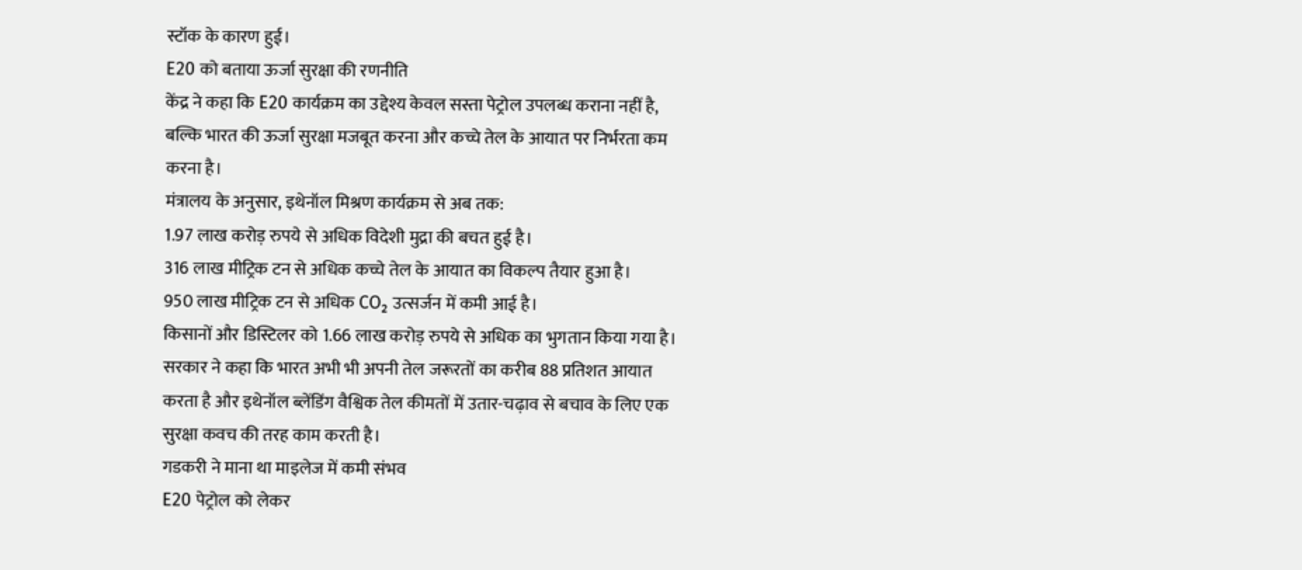स्टॉक के कारण हुई।
E20 को बताया ऊर्जा सुरक्षा की रणनीति
केंद्र ने कहा कि E20 कार्यक्रम का उद्देश्य केवल सस्ता पेट्रोल उपलब्ध कराना नहीं है, बल्कि भारत की ऊर्जा सुरक्षा मजबूत करना और कच्चे तेल के आयात पर निर्भरता कम करना है।
मंत्रालय के अनुसार, इथेनॉल मिश्रण कार्यक्रम से अब तक:
1.97 लाख करोड़ रुपये से अधिक विदेशी मुद्रा की बचत हुई है।
316 लाख मीट्रिक टन से अधिक कच्चे तेल के आयात का विकल्प तैयार हुआ है।
950 लाख मीट्रिक टन से अधिक CO₂ उत्सर्जन में कमी आई है।
किसानों और डिस्टिलर को 1.66 लाख करोड़ रुपये से अधिक का भुगतान किया गया है।
सरकार ने कहा कि भारत अभी भी अपनी तेल जरूरतों का करीब 88 प्रतिशत आयात करता है और इथेनॉल ब्लेंडिंग वैश्विक तेल कीमतों में उतार-चढ़ाव से बचाव के लिए एक सुरक्षा कवच की तरह काम करती है।
गडकरी ने माना था माइलेज में कमी संभव
E20 पेट्रोल को लेकर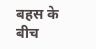बहस के बीच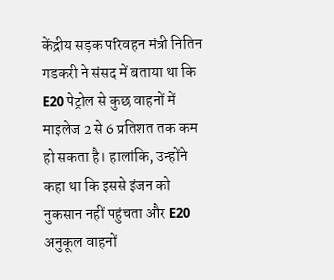केंद्रीय सड़क परिवहन मंत्री नितिन गडकरी ने संसद में बताया था कि E20 पेट्रोल से कुछ वाहनों में माइलेज 2 से 6 प्रतिशत तक कम हो सकता है। हालांकि, उन्होंने कहा था कि इससे इंजन को नुकसान नहीं पहुंचता और E20 अनुकूल वाहनों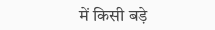में किसी बड़े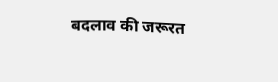बदलाव की जरूरत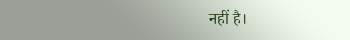नहीं है।